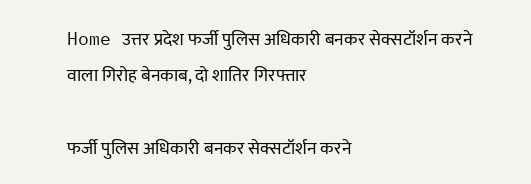Home उत्तर प्रदेश फर्जी पुलिस अधिकारी बनकर सेक्सटॉर्शन करने वाला गिरोह बेनकाब, दो शातिर गिरफ्तार

फर्जी पुलिस अधिकारी बनकर सेक्सटॉर्शन करने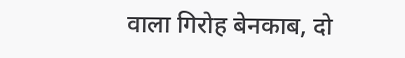वाला गिरोह बेनकाब, दो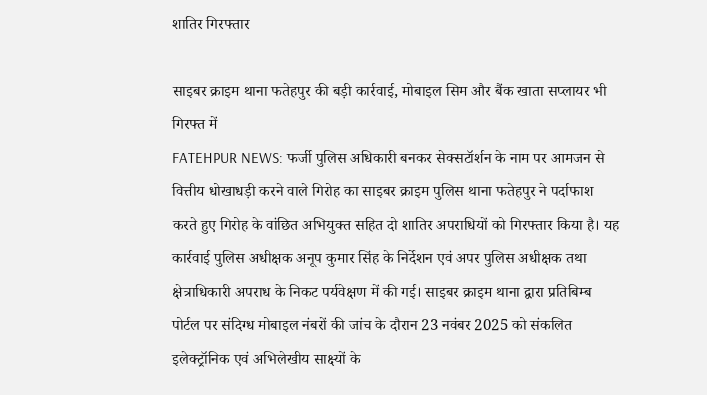शातिर गिरफ्तार

साइबर क्राइम थाना फतेहपुर की बड़ी कार्रवाई, मोबाइल सिम और बैंक खाता सप्लायर भी गिरफ्त में
FATEHPUR NEWS: फर्जी पुलिस अधिकारी बनकर सेक्सटॉर्शन के नाम पर आमजन से वित्तीय धोखाधड़ी करने वाले गिरोह का साइबर क्राइम पुलिस थाना फतेहपुर ने पर्दाफाश करते हुए गिरोह के वांछित अभियुक्त सहित दो शातिर अपराधियों को गिरफ्तार किया है। यह कार्रवाई पुलिस अधीक्षक अनूप कुमार सिंह के निर्देशन एवं अपर पुलिस अधीक्षक तथा क्षेत्राधिकारी अपराध के निकट पर्यवेक्षण में की गई। साइबर क्राइम थाना द्वारा प्रतिबिम्ब पोर्टल पर संदिग्ध मोबाइल नंबरों की जांच के दौरान 23 नवंबर 2025 को संकलित इलेक्ट्रॉनिक एवं अभिलेखीय साक्ष्यों के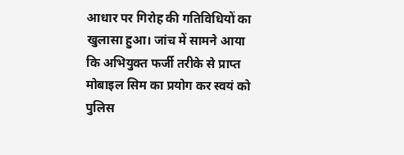आधार पर गिरोह की गतिविधियों का खुलासा हुआ। जांच में सामने आया कि अभियुक्त फर्जी तरीके से प्राप्त मोबाइल सिम का प्रयोग कर स्वयं को पुलिस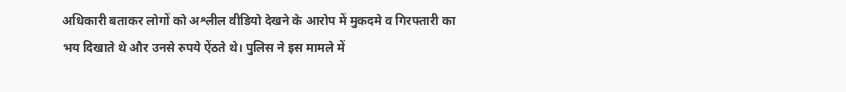अधिकारी बताकर लोगों को अश्लील वीडियो देखने के आरोप में मुकदमे व गिरफ्तारी का भय दिखाते थे और उनसे रुपये ऐंठते थे। पुलिस ने इस मामले में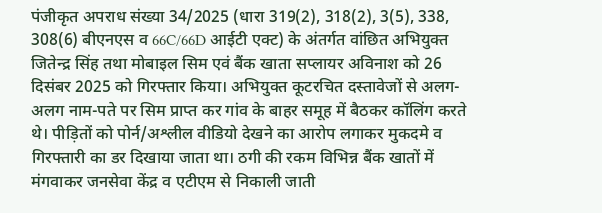पंजीकृत अपराध संख्या 34/2025 (धारा 319(2), 318(2), 3(5), 338, 308(6) बीएनएस व 66C/66D आईटी एक्ट) के अंतर्गत वांछित अभियुक्त जितेन्द्र सिंह तथा मोबाइल सिम एवं बैंक खाता सप्लायर अविनाश को 26 दिसंबर 2025 को गिरफ्तार किया। अभियुक्त कूटरचित दस्तावेजों से अलग-अलग नाम-पते पर सिम प्राप्त कर गांव के बाहर समूह में बैठकर कॉलिंग करते थे। पीड़ितों को पोर्न/अश्लील वीडियो देखने का आरोप लगाकर मुकदमे व गिरफ्तारी का डर दिखाया जाता था। ठगी की रकम विभिन्न बैंक खातों में मंगवाकर जनसेवा केंद्र व एटीएम से निकाली जाती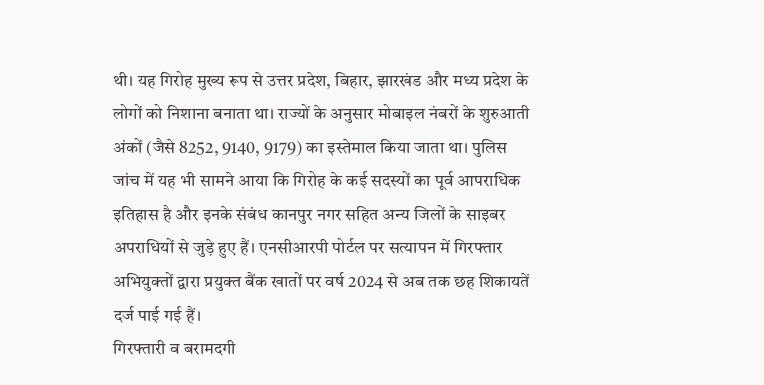थी। यह गिरोह मुख्य रूप से उत्तर प्रदेश, बिहार, झारखंड और मध्य प्रदेश के लोगों को निशाना बनाता था। राज्यों के अनुसार मोबाइल नंबरों के शुरुआती अंकों (जैसे 8252, 9140, 9179) का इस्तेमाल किया जाता था। पुलिस जांच में यह भी सामने आया कि गिरोह के कई सदस्यों का पूर्व आपराधिक इतिहास है और इनके संबंध कानपुर नगर सहित अन्य जिलों के साइबर अपराधियों से जुड़े हुए हैं। एनसीआरपी पोर्टल पर सत्यापन में गिरफ्तार अभियुक्तों द्वारा प्रयुक्त बैंक खातों पर वर्ष 2024 से अब तक छह शिकायतें दर्ज पाई गई हैं।
गिरफ्तारी व बरामदगी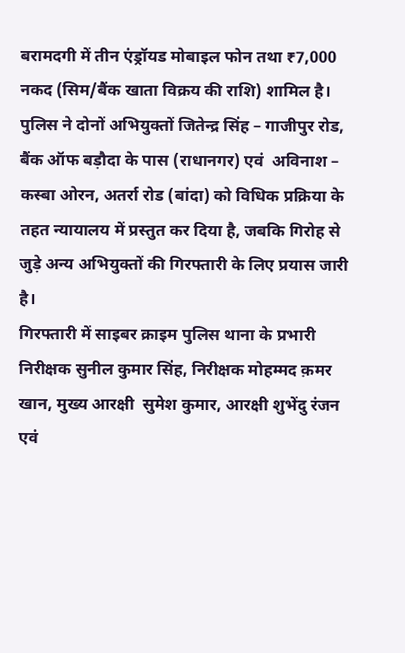बरामदगी में तीन एंड्रॉयड मोबाइल फोन तथा ₹7,000 नकद (सिम/बैंक खाता विक्रय की राशि) शामिल है। पुलिस ने दोनों अभियुक्तों जितेन्द्र सिंह – गाजीपुर रोड, बैंक ऑफ बड़ौदा के पास (राधानगर) एवं  अविनाश – कस्बा ओरन, अतर्रा रोड (बांदा) को विधिक प्रक्रिया के तहत न्यायालय में प्रस्तुत कर दिया है, जबकि गिरोह से जुड़े अन्य अभियुक्तों की गिरफ्तारी के लिए प्रयास जारी है।
गिरफ्तारी में साइबर क्राइम पुलिस थाना के प्रभारी निरीक्षक सुनील कुमार सिंह, निरीक्षक मोहम्मद क़मर खान, मुख्य आरक्षी  सुमेश कुमार, आरक्षी शुभेंदु रंजन एवं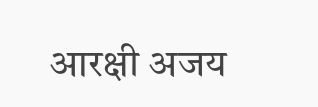आरक्षी अजय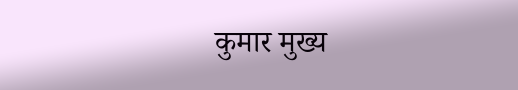कुमार मुख्य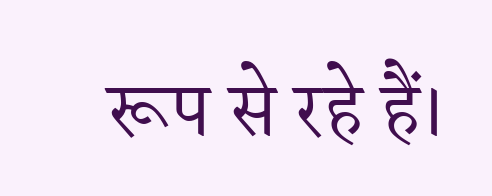रूप से रहे हैं।